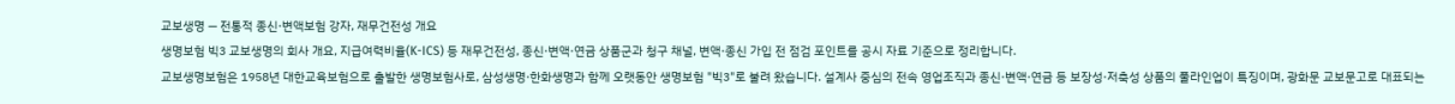교보생명 — 전통적 종신·변액보험 강자, 재무건전성 개요
생명보험 빅3 교보생명의 회사 개요, 지급여력비율(K-ICS) 등 재무건전성, 종신·변액·연금 상품군과 청구 채널, 변액·종신 가입 전 점검 포인트를 공시 자료 기준으로 정리합니다.
교보생명보험은 1958년 대한교육보험으로 출발한 생명보험사로, 삼성생명·한화생명과 함께 오랫동안 생명보험 "빅3"로 불려 왔습니다. 설계사 중심의 전속 영업조직과 종신·변액·연금 등 보장성·저축성 상품의 풀라인업이 특징이며, 광화문 교보문고로 대표되는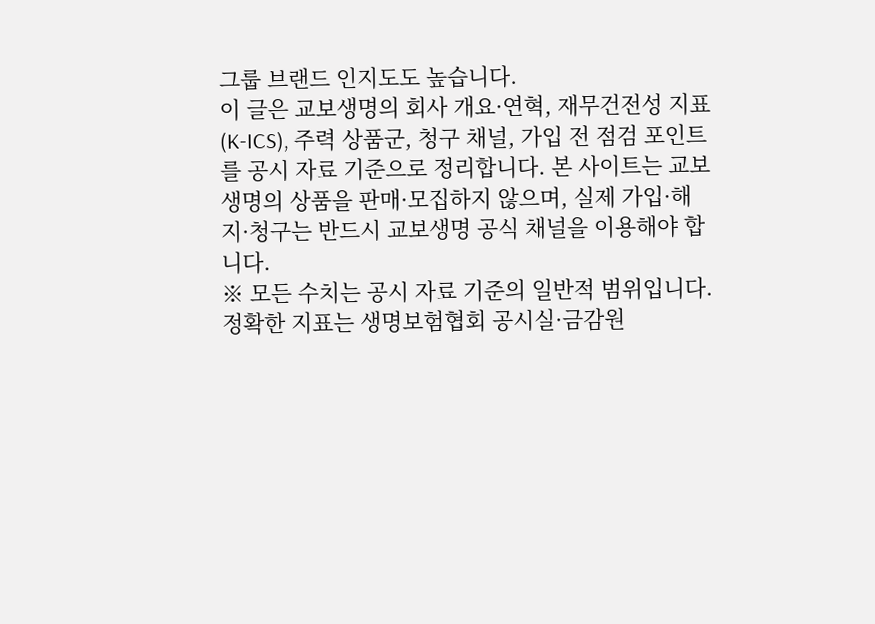그룹 브랜드 인지도도 높습니다.
이 글은 교보생명의 회사 개요·연혁, 재무건전성 지표(K-ICS), 주력 상품군, 청구 채널, 가입 전 점검 포인트를 공시 자료 기준으로 정리합니다. 본 사이트는 교보생명의 상품을 판매·모집하지 않으며, 실제 가입·해지·청구는 반드시 교보생명 공식 채널을 이용해야 합니다.
※ 모든 수치는 공시 자료 기준의 일반적 범위입니다. 정확한 지표는 생명보험협회 공시실·금감원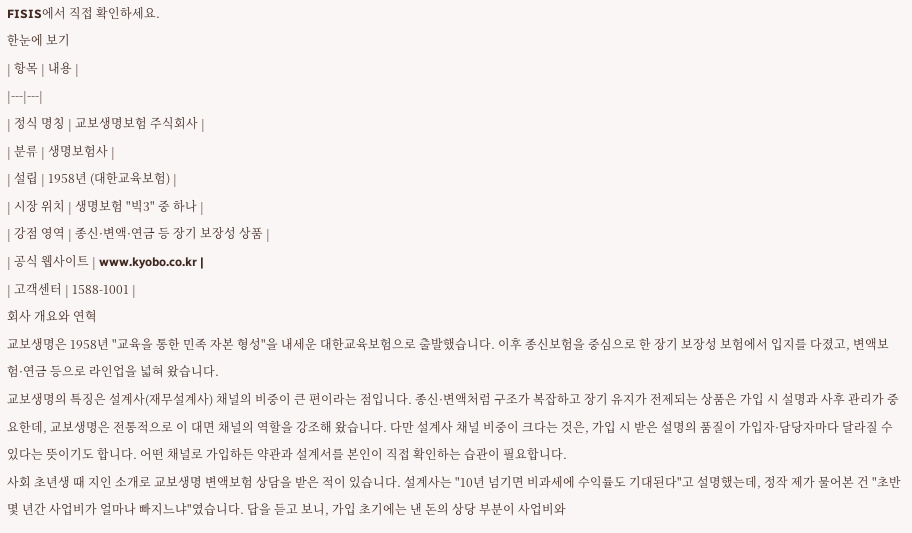FISIS에서 직접 확인하세요.
한눈에 보기
| 항목 | 내용 |
|---|---|
| 정식 명칭 | 교보생명보험 주식회사 |
| 분류 | 생명보험사 |
| 설립 | 1958년 (대한교육보험) |
| 시장 위치 | 생명보험 "빅3" 중 하나 |
| 강점 영역 | 종신·변액·연금 등 장기 보장성 상품 |
| 공식 웹사이트 | www.kyobo.co.kr |
| 고객센터 | 1588-1001 |
회사 개요와 연혁
교보생명은 1958년 "교육을 통한 민족 자본 형성"을 내세운 대한교육보험으로 출발했습니다. 이후 종신보험을 중심으로 한 장기 보장성 보험에서 입지를 다졌고, 변액보험·연금 등으로 라인업을 넓혀 왔습니다.
교보생명의 특징은 설계사(재무설계사) 채널의 비중이 큰 편이라는 점입니다. 종신·변액처럼 구조가 복잡하고 장기 유지가 전제되는 상품은 가입 시 설명과 사후 관리가 중요한데, 교보생명은 전통적으로 이 대면 채널의 역할을 강조해 왔습니다. 다만 설계사 채널 비중이 크다는 것은, 가입 시 받은 설명의 품질이 가입자·담당자마다 달라질 수 있다는 뜻이기도 합니다. 어떤 채널로 가입하든 약관과 설계서를 본인이 직접 확인하는 습관이 필요합니다.
사회 초년생 때 지인 소개로 교보생명 변액보험 상담을 받은 적이 있습니다. 설계사는 "10년 넘기면 비과세에 수익률도 기대된다"고 설명했는데, 정작 제가 물어본 건 "초반 몇 년간 사업비가 얼마나 빠지느냐"였습니다. 답을 듣고 보니, 가입 초기에는 낸 돈의 상당 부분이 사업비와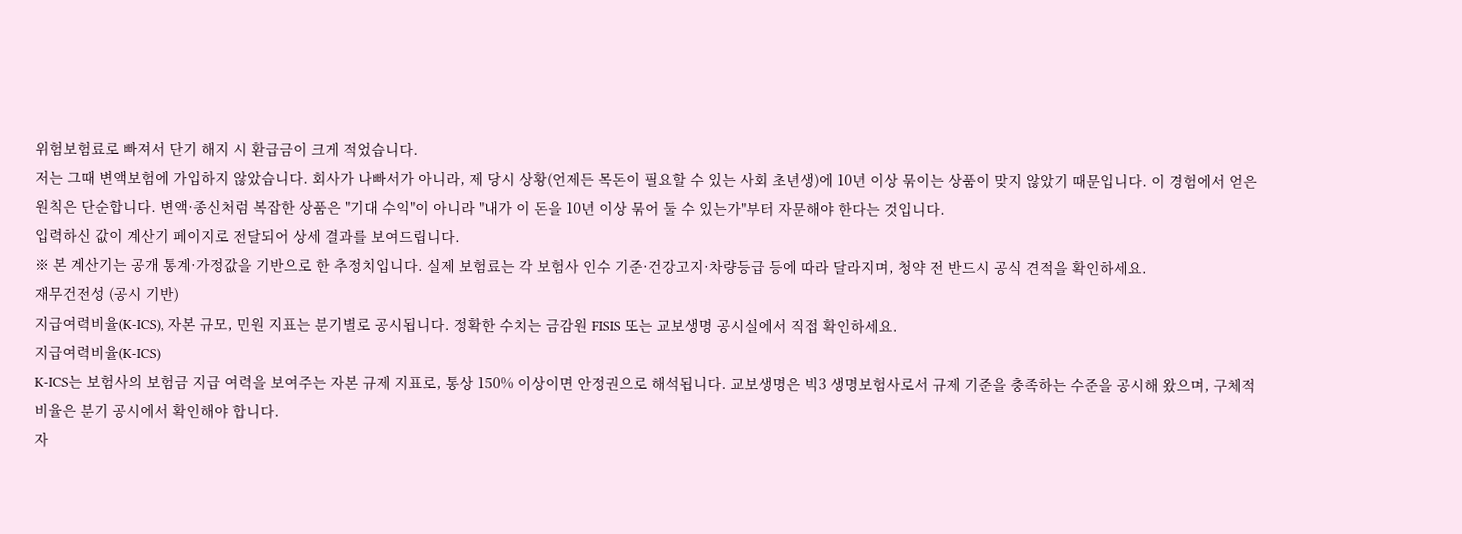위험보험료로 빠져서 단기 해지 시 환급금이 크게 적었습니다.
저는 그때 변액보험에 가입하지 않았습니다. 회사가 나빠서가 아니라, 제 당시 상황(언제든 목돈이 필요할 수 있는 사회 초년생)에 10년 이상 묶이는 상품이 맞지 않았기 때문입니다. 이 경험에서 얻은 원칙은 단순합니다. 변액·종신처럼 복잡한 상품은 "기대 수익"이 아니라 "내가 이 돈을 10년 이상 묶어 둘 수 있는가"부터 자문해야 한다는 것입니다.
입력하신 값이 계산기 페이지로 전달되어 상세 결과를 보여드립니다.
※ 본 계산기는 공개 통계·가정값을 기반으로 한 추정치입니다. 실제 보험료는 각 보험사 인수 기준·건강고지·차량등급 등에 따라 달라지며, 청약 전 반드시 공식 견적을 확인하세요.
재무건전성 (공시 기반)
지급여력비율(K-ICS), 자본 규모, 민원 지표는 분기별로 공시됩니다. 정확한 수치는 금감원 FISIS 또는 교보생명 공시실에서 직접 확인하세요.
지급여력비율(K-ICS)
K-ICS는 보험사의 보험금 지급 여력을 보여주는 자본 규제 지표로, 통상 150% 이상이면 안정권으로 해석됩니다. 교보생명은 빅3 생명보험사로서 규제 기준을 충족하는 수준을 공시해 왔으며, 구체적 비율은 분기 공시에서 확인해야 합니다.
자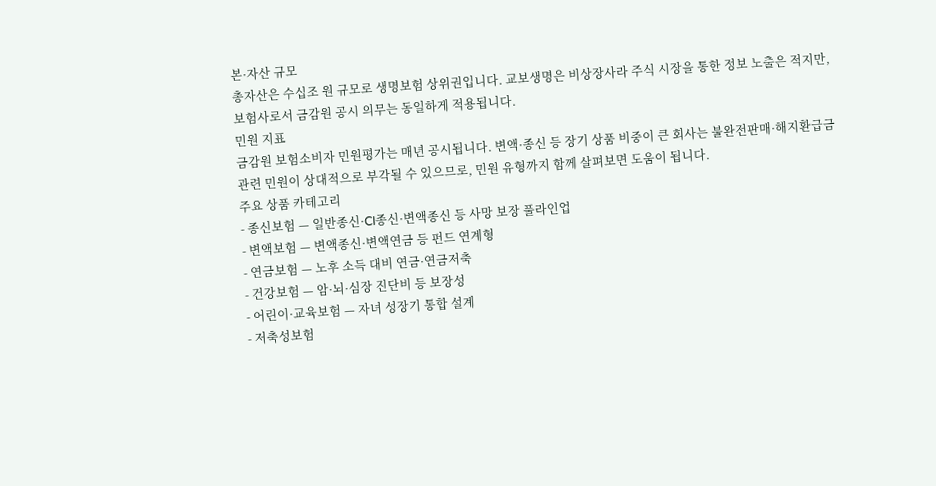본·자산 규모
총자산은 수십조 원 규모로 생명보험 상위권입니다. 교보생명은 비상장사라 주식 시장을 통한 정보 노출은 적지만, 보험사로서 금감원 공시 의무는 동일하게 적용됩니다.
민원 지표
금감원 보험소비자 민원평가는 매년 공시됩니다. 변액·종신 등 장기 상품 비중이 큰 회사는 불완전판매·해지환급금 관련 민원이 상대적으로 부각될 수 있으므로, 민원 유형까지 함께 살펴보면 도움이 됩니다.
주요 상품 카테고리
- 종신보험 — 일반종신·CI종신·변액종신 등 사망 보장 풀라인업
- 변액보험 — 변액종신·변액연금 등 펀드 연계형
- 연금보험 — 노후 소득 대비 연금·연금저축
- 건강보험 — 암·뇌·심장 진단비 등 보장성
- 어린이·교육보험 — 자녀 성장기 통합 설계
- 저축성보험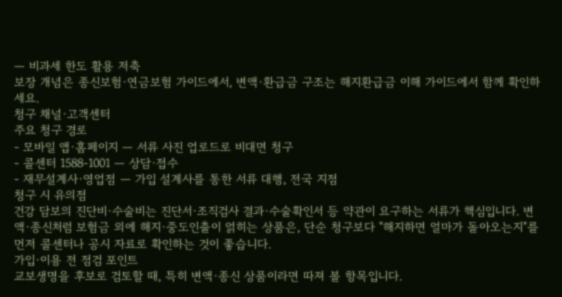— 비과세 한도 활용 저축
보장 개념은 종신보험·연금보험 가이드에서, 변액·환급금 구조는 해지환급금 이해 가이드에서 함께 확인하세요.
청구 채널·고객센터
주요 청구 경로
- 모바일 앱·홈페이지 — 서류 사진 업로드로 비대면 청구
- 콜센터 1588-1001 — 상담·접수
- 재무설계사·영업점 — 가입 설계사를 통한 서류 대행, 전국 지점
청구 시 유의점
건강 담보의 진단비·수술비는 진단서·조직검사 결과·수술확인서 등 약관이 요구하는 서류가 핵심입니다. 변액·종신처럼 보험금 외에 해지·중도인출이 얽히는 상품은, 단순 청구보다 "해지하면 얼마가 돌아오는지"를 먼저 콜센터나 공시 자료로 확인하는 것이 좋습니다.
가입·이용 전 점검 포인트
교보생명을 후보로 검토할 때, 특히 변액·종신 상품이라면 따져 볼 항목입니다.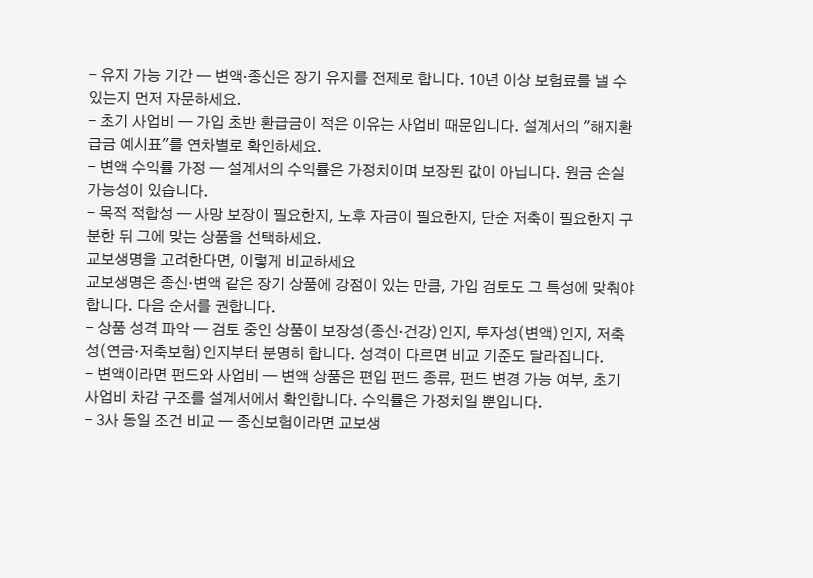- 유지 가능 기간 — 변액·종신은 장기 유지를 전제로 합니다. 10년 이상 보험료를 낼 수 있는지 먼저 자문하세요.
- 초기 사업비 — 가입 초반 환급금이 적은 이유는 사업비 때문입니다. 설계서의 "해지환급금 예시표"를 연차별로 확인하세요.
- 변액 수익률 가정 — 설계서의 수익률은 가정치이며 보장된 값이 아닙니다. 원금 손실 가능성이 있습니다.
- 목적 적합성 — 사망 보장이 필요한지, 노후 자금이 필요한지, 단순 저축이 필요한지 구분한 뒤 그에 맞는 상품을 선택하세요.
교보생명을 고려한다면, 이렇게 비교하세요
교보생명은 종신·변액 같은 장기 상품에 강점이 있는 만큼, 가입 검토도 그 특성에 맞춰야 합니다. 다음 순서를 권합니다.
- 상품 성격 파악 — 검토 중인 상품이 보장성(종신·건강)인지, 투자성(변액)인지, 저축성(연금·저축보험)인지부터 분명히 합니다. 성격이 다르면 비교 기준도 달라집니다.
- 변액이라면 펀드와 사업비 — 변액 상품은 편입 펀드 종류, 펀드 변경 가능 여부, 초기 사업비 차감 구조를 설계서에서 확인합니다. 수익률은 가정치일 뿐입니다.
- 3사 동일 조건 비교 — 종신보험이라면 교보생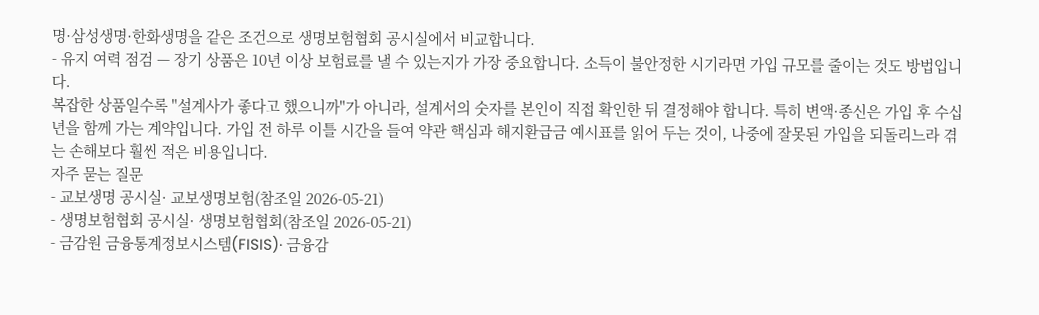명·삼성생명·한화생명을 같은 조건으로 생명보험협회 공시실에서 비교합니다.
- 유지 여력 점검 — 장기 상품은 10년 이상 보험료를 낼 수 있는지가 가장 중요합니다. 소득이 불안정한 시기라면 가입 규모를 줄이는 것도 방법입니다.
복잡한 상품일수록 "설계사가 좋다고 했으니까"가 아니라, 설계서의 숫자를 본인이 직접 확인한 뒤 결정해야 합니다. 특히 변액·종신은 가입 후 수십 년을 함께 가는 계약입니다. 가입 전 하루 이틀 시간을 들여 약관 핵심과 해지환급금 예시표를 읽어 두는 것이, 나중에 잘못된 가입을 되돌리느라 겪는 손해보다 훨씬 적은 비용입니다.
자주 묻는 질문
- 교보생명 공시실· 교보생명보험(참조일 2026-05-21)
- 생명보험협회 공시실· 생명보험협회(참조일 2026-05-21)
- 금감원 금융통계정보시스템(FISIS)· 금융감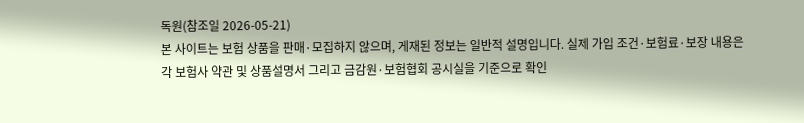독원(참조일 2026-05-21)
본 사이트는 보험 상품을 판매·모집하지 않으며, 게재된 정보는 일반적 설명입니다. 실제 가입 조건·보험료·보장 내용은 각 보험사 약관 및 상품설명서 그리고 금감원·보험협회 공시실을 기준으로 확인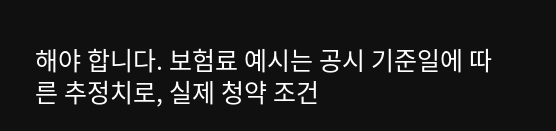해야 합니다. 보험료 예시는 공시 기준일에 따른 추정치로, 실제 청약 조건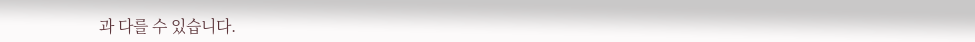과 다를 수 있습니다.